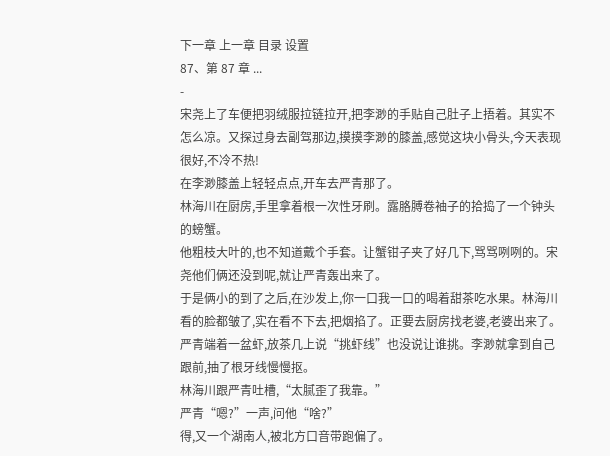下一章 上一章 目录 设置
87、第 87 章 ...
-
宋尧上了车便把羽绒服拉链拉开,把李渺的手贴自己肚子上捂着。其实不怎么凉。又探过身去副驾那边,摸摸李渺的膝盖,感觉这块小骨头,今天表现很好,不冷不热!
在李渺膝盖上轻轻点点,开车去严青那了。
林海川在厨房,手里拿着根一次性牙刷。露胳膊卷袖子的拾捣了一个钟头的螃蟹。
他粗枝大叶的,也不知道戴个手套。让蟹钳子夹了好几下,骂骂咧咧的。宋尧他们俩还没到呢,就让严青轰出来了。
于是俩小的到了之后,在沙发上,你一口我一口的喝着甜茶吃水果。林海川看的脸都皱了,实在看不下去,把烟掐了。正要去厨房找老婆,老婆出来了。
严青端着一盆虾,放茶几上说“挑虾线”也没说让谁挑。李渺就拿到自己跟前,抽了根牙线慢慢抠。
林海川跟严青吐槽,“太腻歪了我靠。”
严青“嗯?”一声,问他“啥?”
得,又一个湖南人,被北方口音带跑偏了。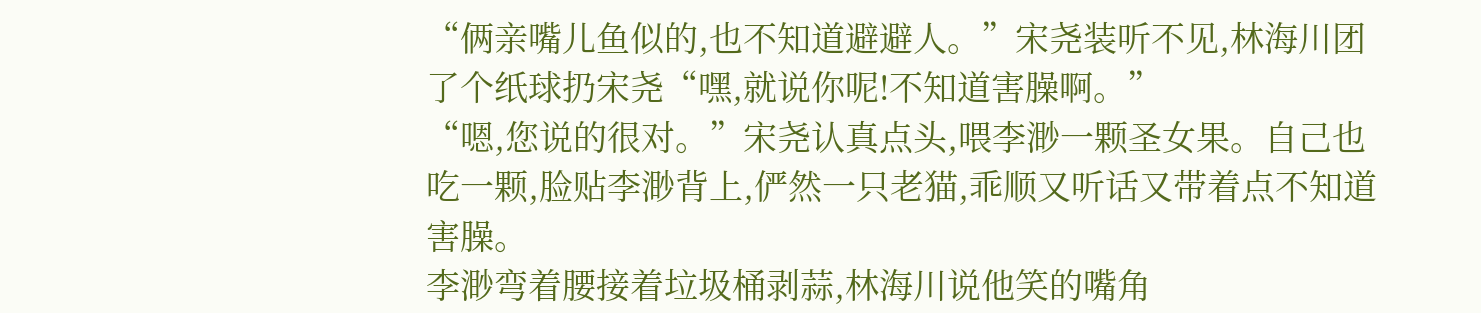“俩亲嘴儿鱼似的,也不知道避避人。”宋尧装听不见,林海川团了个纸球扔宋尧“嘿,就说你呢!不知道害臊啊。”
“嗯,您说的很对。”宋尧认真点头,喂李渺一颗圣女果。自己也吃一颗,脸贴李渺背上,俨然一只老猫,乖顺又听话又带着点不知道害臊。
李渺弯着腰接着垃圾桶剥蒜,林海川说他笑的嘴角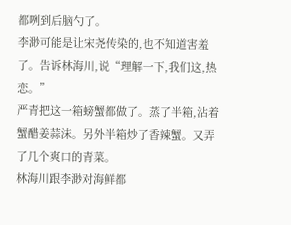都咧到后脑勺了。
李渺可能是让宋尧传染的,也不知道害羞了。告诉林海川,说“理解一下,我们这,热恋。”
严青把这一箱螃蟹都做了。蒸了半箱,沾着蟹醋姜蒜沫。另外半箱炒了香辣蟹。又弄了几个爽口的青菜。
林海川跟李渺对海鲜都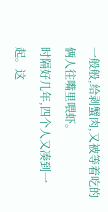一般般,给剥蟹肉,又被等着吃的俩人往嘴里喂虾。
时隔好几年,四个人又凑到一起。这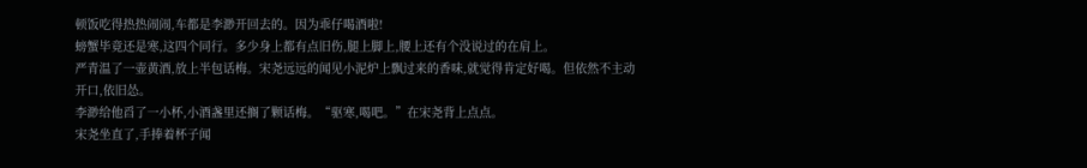顿饭吃得热热闹闹,车都是李渺开回去的。因为乖仔喝酒啦!
螃蟹毕竟还是寒,这四个同行。多少身上都有点旧伤,腿上脚上,腰上还有个没说过的在肩上。
严青温了一壶黄酒,放上半包话梅。宋尧远远的闻见小泥炉上飘过来的香味,就觉得肯定好喝。但依然不主动开口,依旧怂。
李渺给他舀了一小杯,小酒盏里还搁了颗话梅。“驱寒,喝吧。”在宋尧背上点点。
宋尧坐直了,手捧着杯子闻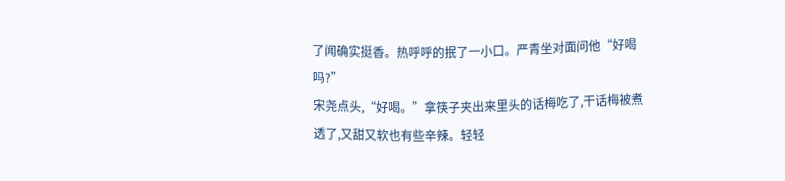了闻确实挺香。热呼呼的抿了一小口。严青坐对面问他“好喝吗?”
宋尧点头,“好喝。”拿筷子夹出来里头的话梅吃了,干话梅被煮透了,又甜又软也有些辛辣。轻轻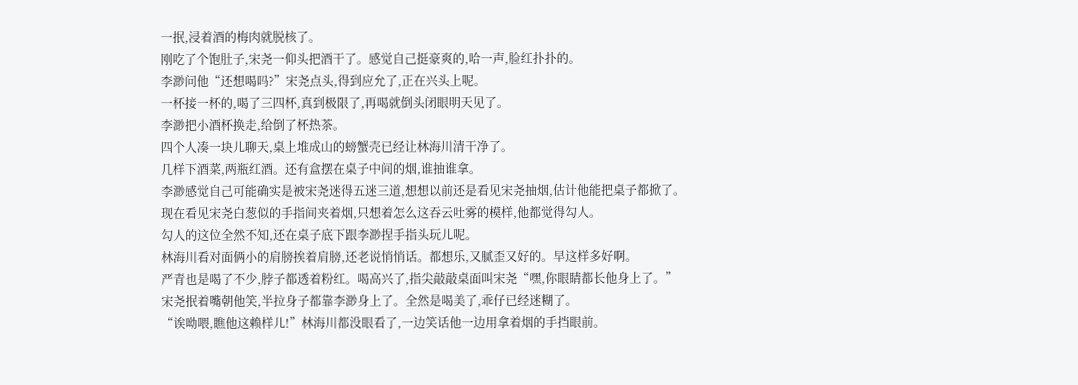一抿,浸着酒的梅肉就脱核了。
刚吃了个饱肚子,宋尧一仰头把酒干了。感觉自己挺豪爽的,哈一声,脸红扑扑的。
李渺问他“还想喝吗?”宋尧点头,得到应允了,正在兴头上呢。
一杯接一杯的,喝了三四杯,真到极限了,再喝就倒头闭眼明天见了。
李渺把小酒杯换走,给倒了杯热茶。
四个人凑一块儿聊天,桌上堆成山的螃蟹壳已经让林海川清干净了。
几样下酒菜,两瓶红酒。还有盒摆在桌子中间的烟,谁抽谁拿。
李渺感觉自己可能确实是被宋尧迷得五迷三道,想想以前还是看见宋尧抽烟,估计他能把桌子都掀了。
现在看见宋尧白葱似的手指间夹着烟,只想着怎么这吞云吐雾的模样,他都觉得勾人。
勾人的这位全然不知,还在桌子底下跟李渺捏手指头玩儿呢。
林海川看对面俩小的肩膀挨着肩膀,还老说悄悄话。都想乐,又腻歪又好的。早这样多好啊。
严青也是喝了不少,脖子都透着粉红。喝高兴了,指尖敲敲桌面叫宋尧“嘿,你眼睛都长他身上了。”
宋尧抿着嘴朝他笑,半拉身子都靠李渺身上了。全然是喝美了,乖仔已经迷糊了。
“诶呦喂,瞧他这赖样儿!”林海川都没眼看了,一边笑话他一边用拿着烟的手挡眼前。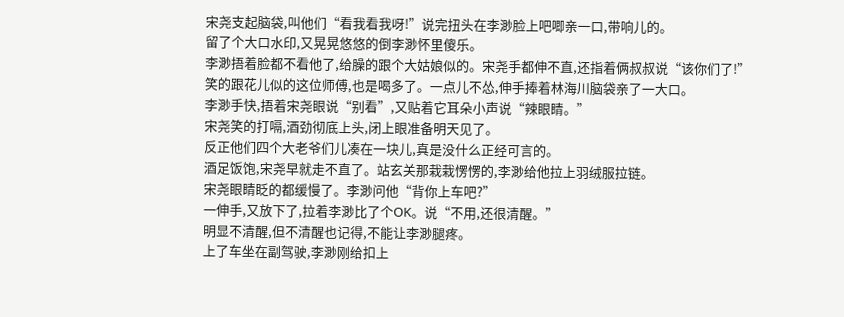宋尧支起脑袋,叫他们“看我看我呀!”说完扭头在李渺脸上吧唧亲一口,带响儿的。
留了个大口水印,又晃晃悠悠的倒李渺怀里傻乐。
李渺捂着脸都不看他了,给臊的跟个大姑娘似的。宋尧手都伸不直,还指着俩叔叔说“该你们了!”
笑的跟花儿似的这位师傅,也是喝多了。一点儿不怂,伸手捧着林海川脑袋亲了一大口。
李渺手快,捂着宋尧眼说“别看”,又贴着它耳朵小声说“辣眼睛。”
宋尧笑的打嗝,酒劲彻底上头,闭上眼准备明天见了。
反正他们四个大老爷们儿凑在一块儿,真是没什么正经可言的。
酒足饭饱,宋尧早就走不直了。站玄关那栽栽愣愣的,李渺给他拉上羽绒服拉链。
宋尧眼睛眨的都缓慢了。李渺问他“背你上车吧?”
一伸手,又放下了,拉着李渺比了个OK。说“不用,还很清醒。”
明显不清醒,但不清醒也记得,不能让李渺腿疼。
上了车坐在副驾驶,李渺刚给扣上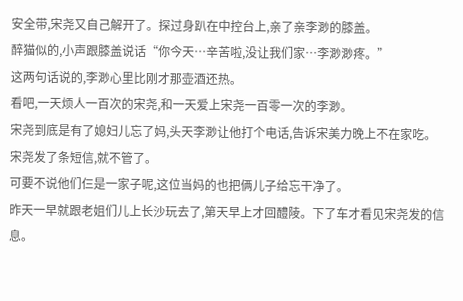安全带,宋尧又自己解开了。探过身趴在中控台上,亲了亲李渺的膝盖。
醉猫似的,小声跟膝盖说话“你今天…辛苦啦,没让我们家…李渺渺疼。”
这两句话说的,李渺心里比刚才那壶酒还热。
看吧,一天烦人一百次的宋尧,和一天爱上宋尧一百零一次的李渺。
宋尧到底是有了媳妇儿忘了妈,头天李渺让他打个电话,告诉宋美力晚上不在家吃。
宋尧发了条短信,就不管了。
可要不说他们仨是一家子呢,这位当妈的也把俩儿子给忘干净了。
昨天一早就跟老姐们儿上长沙玩去了,第天早上才回醴陵。下了车才看见宋尧发的信息。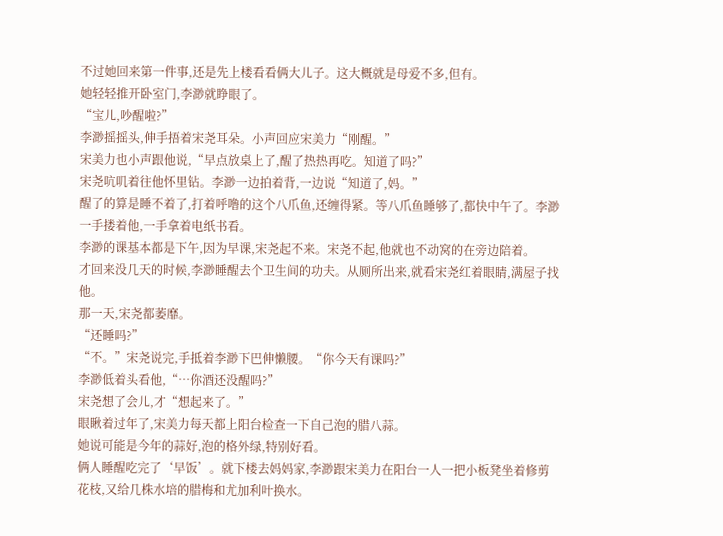不过她回来第一件事,还是先上楼看看俩大儿子。这大概就是母爱不多,但有。
她轻轻推开卧室门,李渺就睁眼了。
“宝儿,吵醒啦?”
李渺摇摇头,伸手捂着宋尧耳朵。小声回应宋美力“刚醒。”
宋美力也小声跟他说,“早点放桌上了,醒了热热再吃。知道了吗?”
宋尧吭叽着往他怀里钻。李渺一边拍着背,一边说“知道了,妈。”
醒了的算是睡不着了,打着呼噜的这个八爪鱼,还缠得紧。等八爪鱼睡够了,都快中午了。李渺一手搂着他,一手拿着电纸书看。
李渺的课基本都是下午,因为早课,宋尧起不来。宋尧不起,他就也不动窝的在旁边陪着。
才回来没几天的时候,李渺睡醒去个卫生间的功夫。从厕所出来,就看宋尧红着眼睛,满屋子找他。
那一天,宋尧都萎靡。
“还睡吗?”
“不。”宋尧说完,手抵着李渺下巴伸懒腰。“你今天有课吗?”
李渺低着头看他,“…你酒还没醒吗?”
宋尧想了会儿,才“想起来了。”
眼瞅着过年了,宋美力每天都上阳台检查一下自己泡的腊八蒜。
她说可能是今年的蒜好,泡的格外绿,特别好看。
俩人睡醒吃完了‘早饭’。就下楼去妈妈家,李渺跟宋美力在阳台一人一把小板凳坐着修剪花枝,又给几株水培的腊梅和尤加利叶换水。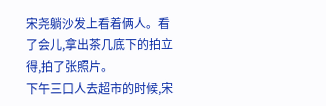宋尧躺沙发上看着俩人。看了会儿,拿出茶几底下的拍立得,拍了张照片。
下午三口人去超市的时候,宋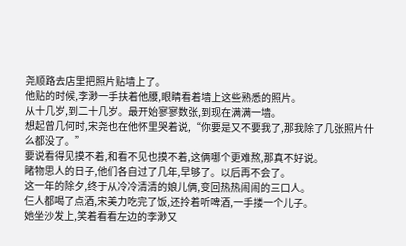尧顺路去店里把照片贴墙上了。
他贴的时候,李渺一手扶着他腰,眼睛看着墙上这些熟悉的照片。
从十几岁,到二十几岁。最开始寥寥数张,到现在满满一墙。
想起曾几何时,宋尧也在他怀里哭着说,“你要是又不要我了,那我除了几张照片什么都没了。”
要说看得见摸不着,和看不见也摸不着,这俩哪个更难熬,那真不好说。
睹物思人的日子,他们各自过了几年,早够了。以后再不会了。
这一年的除夕,终于从冷冷清清的娘儿俩,变回热热闹闹的三口人。
仨人都喝了点酒,宋美力吃完了饭,还拎着听啤酒,一手搂一个儿子。
她坐沙发上,笑着看看左边的李渺又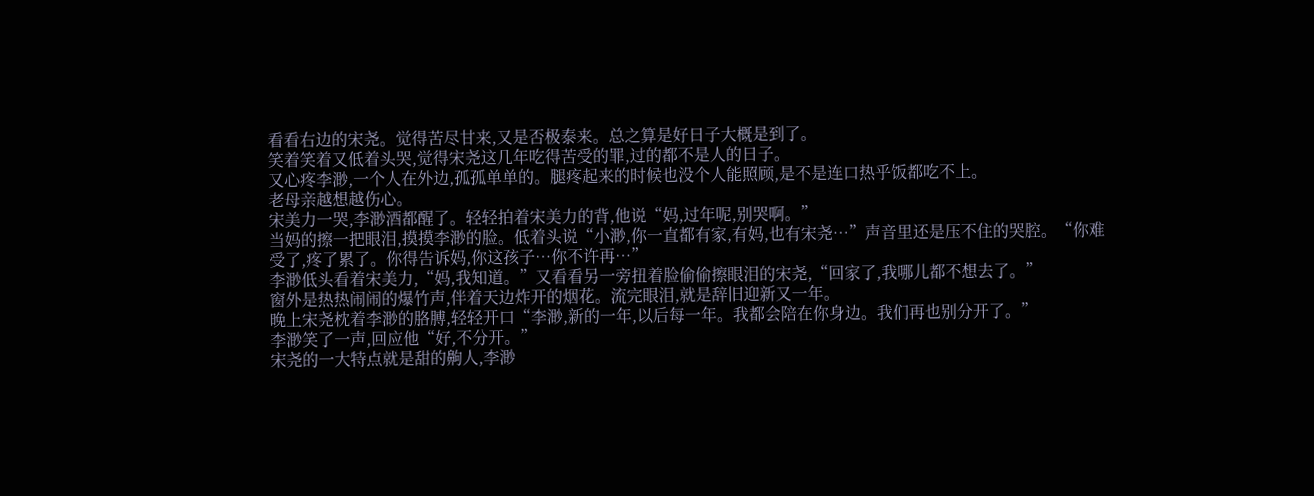看看右边的宋尧。觉得苦尽甘来,又是否极泰来。总之算是好日子大概是到了。
笑着笑着又低着头哭,觉得宋尧这几年吃得苦受的罪,过的都不是人的日子。
又心疼李渺,一个人在外边,孤孤单单的。腿疼起来的时候也没个人能照顾,是不是连口热乎饭都吃不上。
老母亲越想越伤心。
宋美力一哭,李渺酒都醒了。轻轻拍着宋美力的背,他说“妈,过年呢,别哭啊。”
当妈的擦一把眼泪,摸摸李渺的脸。低着头说“小渺,你一直都有家,有妈,也有宋尧…”声音里还是压不住的哭腔。“你难受了,疼了累了。你得告诉妈,你这孩子…你不许再…”
李渺低头看着宋美力,“妈,我知道。”又看看另一旁扭着脸偷偷擦眼泪的宋尧,“回家了,我哪儿都不想去了。”
窗外是热热闹闹的爆竹声,伴着天边炸开的烟花。流完眼泪,就是辞旧迎新又一年。
晚上宋尧枕着李渺的胳膊,轻轻开口“李渺,新的一年,以后每一年。我都会陪在你身边。我们再也别分开了。”
李渺笑了一声,回应他“好,不分开。”
宋尧的一大特点就是甜的齁人,李渺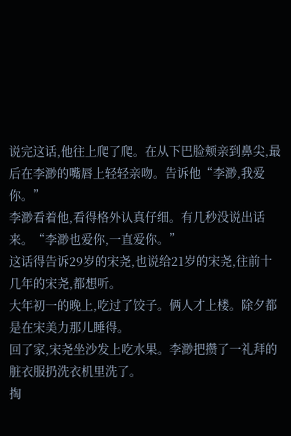说完这话,他往上爬了爬。在从下巴脸颊亲到鼻尖,最后在李渺的嘴唇上轻轻亲吻。告诉他“李渺,我爱你。”
李渺看着他,看得格外认真仔细。有几秒没说出话来。“李渺也爱你,一直爱你。”
这话得告诉29岁的宋尧,也说给21岁的宋尧,往前十几年的宋尧,都想听。
大年初一的晚上,吃过了饺子。俩人才上楼。除夕都是在宋美力那儿睡得。
回了家,宋尧坐沙发上吃水果。李渺把攒了一礼拜的脏衣服扔洗衣机里洗了。
掏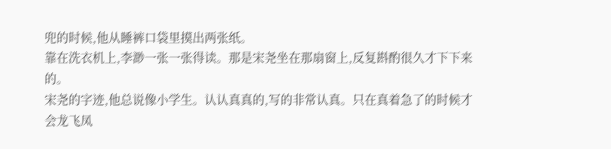兜的时候,他从睡裤口袋里摸出两张纸。
靠在洗衣机上,李渺一张一张得读。那是宋尧坐在那扇窗上,反复斟酌很久才下下来的。
宋尧的字迹,他总说像小学生。认认真真的,写的非常认真。只在真着急了的时候才会龙飞凤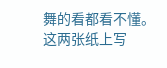舞的看都看不懂。
这两张纸上写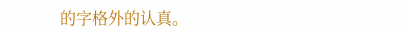的字格外的认真。